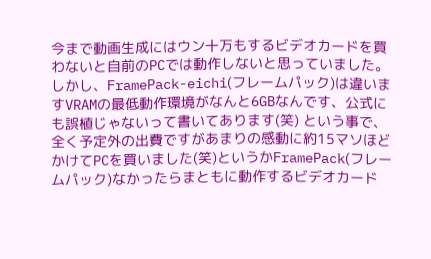今まで動画生成にはウン十万もするビデオカードを買わないと自前のPCでは動作しないと思っていました。 しかし、FramePack-eichi(フレームパック)は違いますVRAMの最低動作環境がなんと6GBなんです、公式にも誤植じゃないって書いてあります(笑) という事で、全く予定外の出費ですがあまりの感動に約15マソほどかけてPCを買いました(笑)というかFramePack(フレームパック)なかったらまともに動作するビデオカード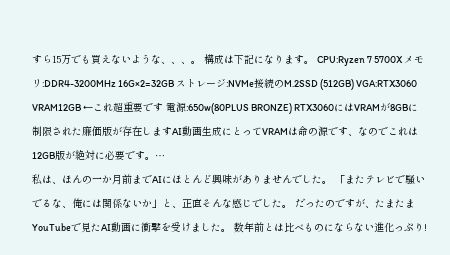すら15万でも買えないような、、、。 構成は下記になります。 CPU:Ryzen 7 5700X メモリ:DDR4-3200MHz 16G×2=32GB ストレージ:NVMe接続のM.2SSD (512GB) VGA:RTX3060 VRAM12GB ←これ超重要です 電源:650w(80PLUS BRONZE) RTX3060にはVRAMが8GBに制限された廉価版が存在しますAI動画生成にとってVRAMは命の源です、なのでこれは12GB版が絶対に必要です。…
私は、ほんの一か月前までAIにほとんど興味がありませんでした。 「またテレビで騒いでるな、俺には関係ないか」と、正直そんな感じでした。 だったのですが、たまたまYouTubeで見たAI動画に衝撃を受けました。 数年前とは比べものにならない進化っぷり!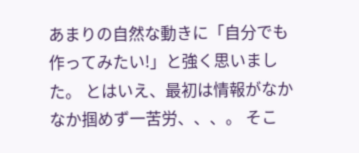あまりの自然な動きに「自分でも作ってみたい!」と強く思いました。 とはいえ、最初は情報がなかなか掴めず一苦労、、、。 そこ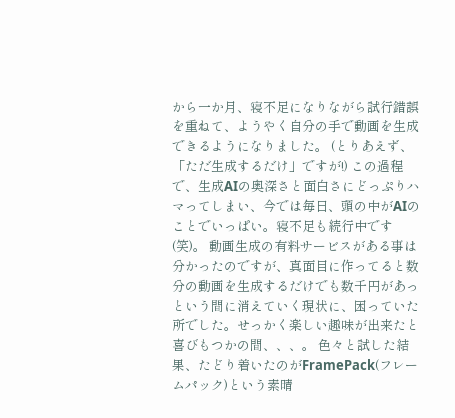から一か月、寝不足になりながら試行錯誤を重ねて、ようやく自分の手で動画を生成できるようになりました。 (とりあえず、「ただ生成するだけ」ですが!) この過程で、生成AIの奥深さと面白さにどっぷりハマってしまい、今では毎日、頭の中がAIのことでいっぱい。寝不足も続行中です(笑)。 動画生成の有料サービスがある事は分かったのですが、真面目に作ってると数分の動画を生成するだけでも数千円があっという間に消えていく現状に、困っていた所でした。せっかく楽しい趣味が出来たと喜びもつかの間、、、。 色々と試した結果、たどり着いたのがFramePack(フレームパック)という素晴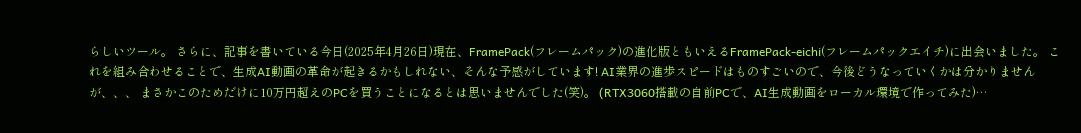らしいツール。 さらに、記事を書いている今日(2025年4月26日)現在、FramePack(フレームパック)の進化版ともいえるFramePack-eichi(フレームパックエイチ)に出会いました。 これを組み合わせることで、生成AI動画の革命が起きるかもしれない、そんな予感がしています! AI業界の進歩スピードはものすごいので、今後どうなっていくかは分かりませんが、、、 まさかこのためだけに10万円超えのPCを買うことになるとは思いませんでした(笑)。 (RTX3060搭載の自前PCで、AI生成動画をローカル環境で作ってみた)…